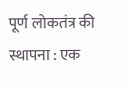पूर्ण लोकतंत्र की स्थापना : एक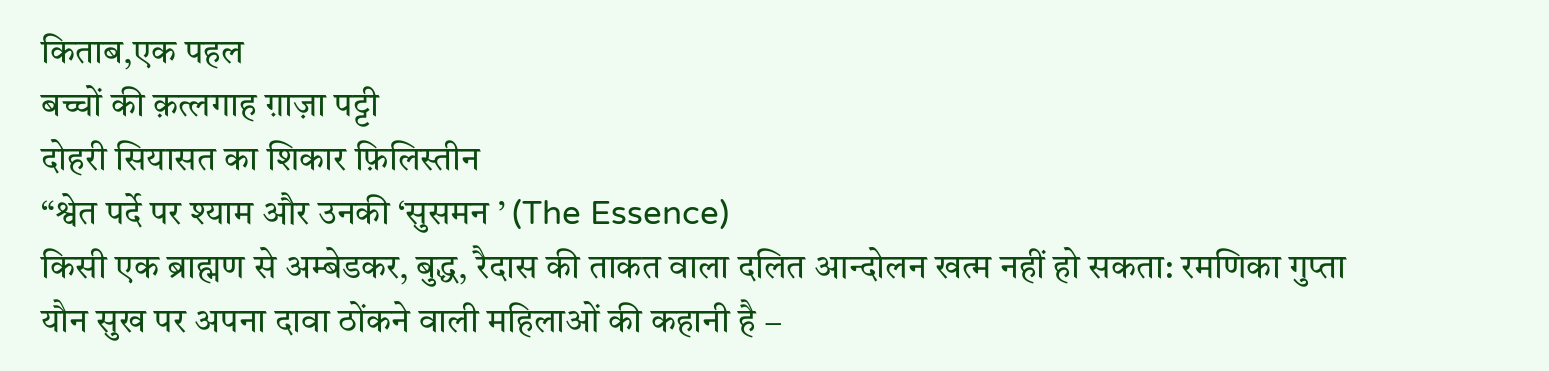किताब,एक पहल
बच्चों की क़त्लगाह ग़ाज़ा पट्टी
दोहरी सियासत का शिकार फ़िलिस्तीन
“श्वेत पर्दे पर श्याम और उनकी ‘सुसमन ’ (The Essence)
किसी एक ब्राह्मण से अम्बेडकर, बुद्ध, रैदास की ताकत वाला दलित आन्दोलन खत्म नहीं हो सकता: रमणिका गुप्ता
यौन सुख पर अपना दावा ठोंकने वाली महिलाओं की कहानी है –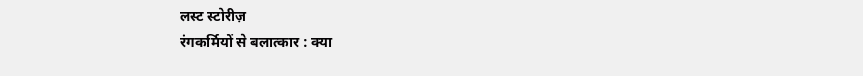लस्ट स्टोरीज़
रंगकर्मियों से बलात्कार : क्या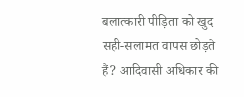बलात्कारी पीड़िता को खुद सही-सलामत वापस छोड़ते हैं? आदिवासी अधिकार की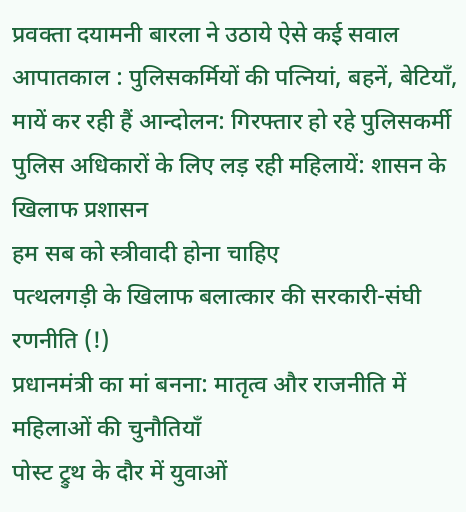प्रवक्ता दयामनी बारला ने उठाये ऐसे कई सवाल
आपातकाल : पुलिसकर्मियों की पत्नियां, बहनें, बेटियाँ, मायें कर रही हैं आन्दोलन: गिरफ्तार हो रहे पुलिसकर्मी
पुलिस अधिकारों के लिए लड़ रही महिलायें: शासन के खिलाफ प्रशासन
हम सब को स्त्रीवादी होना चाहिए
पत्थलगड़ी के खिलाफ बलात्कार की सरकारी-संघी रणनीति (!)
प्रधानमंत्री का मां बनना: मातृत्व और राजनीति में महिलाओं की चुनौतियाँ
पोस्ट ट्रुथ के दौर में युवाओं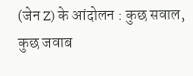(जेन Z) के आंदोलन : कुछ सवाल, कुछ जवाब